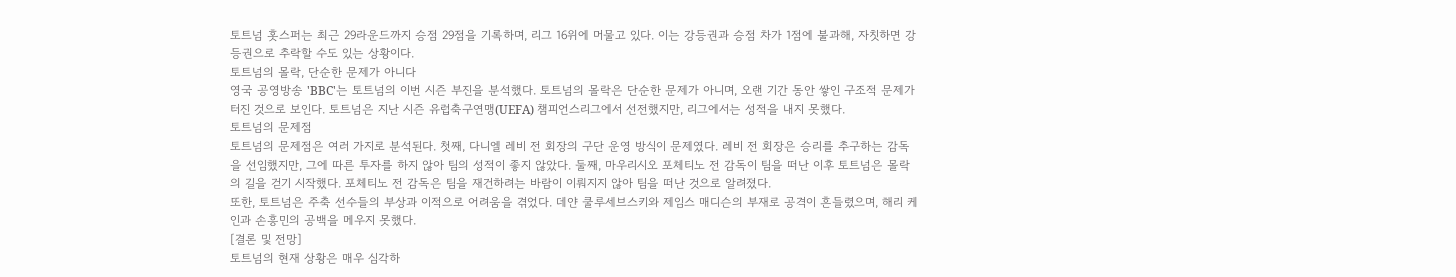토트넘 홋스퍼는 최근 29라운드까지 승점 29점을 기록하며, 리그 16위에 머물고 있다. 이는 강등권과 승점 차가 1점에 불과해, 자칫하면 강등권으로 추락할 수도 있는 상황이다.
토트넘의 몰락, 단순한 문제가 아니다
영국 공영방송 'BBC'는 토트넘의 이번 시즌 부진을 분석했다. 토트넘의 몰락은 단순한 문제가 아니며, 오랜 기간 동안 쌓인 구조적 문제가 터진 것으로 보인다. 토트넘은 지난 시즌 유럽축구연맹(UEFA) 챔피언스리그에서 선전했지만, 리그에서는 성적을 내지 못했다.
토트넘의 문제점
토트넘의 문제점은 여러 가지로 분석된다. 첫째, 다니엘 레비 전 회장의 구단 운영 방식이 문제였다. 레비 전 회장은 승리를 추구하는 감독을 선임했지만, 그에 따른 투자를 하지 않아 팀의 성적이 좋지 않았다. 둘째, 마우리시오 포체티노 전 감독이 팀을 떠난 이후 토트넘은 몰락의 길을 걷기 시작했다. 포체티노 전 감독은 팀을 재건하려는 바람이 이뤄지지 않아 팀을 떠난 것으로 알려졌다.
또한, 토트넘은 주축 선수들의 부상과 이적으로 어려움을 겪었다. 데얀 쿨루세브스키와 제임스 매디슨의 부재로 공격이 흔들렸으며, 해리 케인과 손흥민의 공백을 메우지 못했다.
[결론 및 전망]
토트넘의 현재 상황은 매우 심각하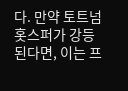다. 만약 토트넘 홋스퍼가 강등된다면, 이는 프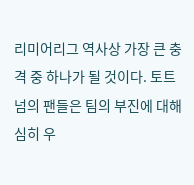리미어리그 역사상 가장 큰 충격 중 하나가 될 것이다. 토트넘의 팬들은 팀의 부진에 대해 심히 우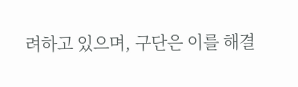려하고 있으며, 구단은 이를 해결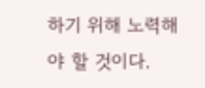하기 위해 노력해야 할 것이다.